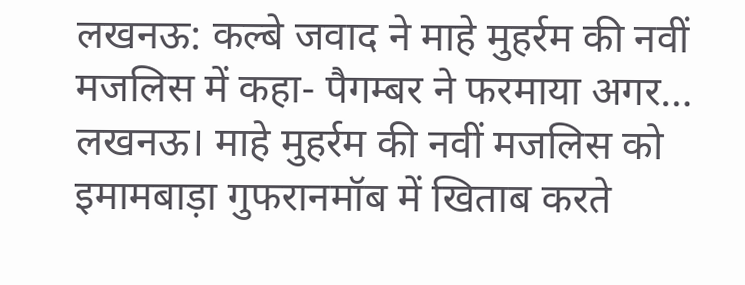लखनऊ: कल्बे जवाद ने माहे मुहर्रम की नवीं मजलिस में कहा- पैगम्बर ने फरमाया अगर…
लखनऊ। माहे मुहर्रम की नवीं मजलिस को इमामबाड़ा गुफरानमॉब में खिताब करते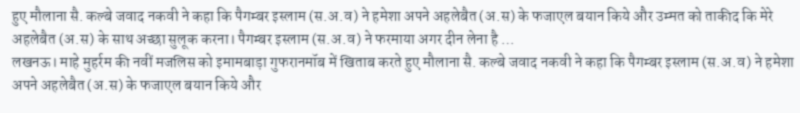हुए मौलाना सै. कल्बे जवाद नकवी ने कहा कि पैगम्बर इस्लाम (स.अ.व) ने हमेशा अपने अहलेबैत (अ.स) के फजाएल बयान किये और उम्मत को ताकीद कि मेरे अहलेबैत (अ.स) के साथ अच्छा सुलूक करना। पैगम्बर इस्लाम (स.अ.व) ने फरमाया अगर दीन लेना है …
लखनऊ। माहे मुहर्रम की नवीं मजलिस को इमामबाड़ा गुफरानमॉब में खिताब करते हुए मौलाना सै. कल्बे जवाद नकवी ने कहा कि पैगम्बर इस्लाम (स.अ.व) ने हमेशा अपने अहलेबैत (अ.स) के फजाएल बयान किये और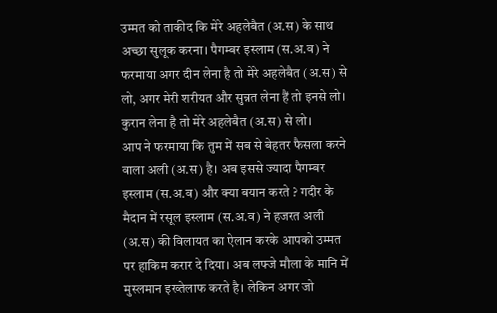उम्मत को ताकीद कि मेरे अहलेबैत (अ.स) के साथ अच्छा सुलूक करना। पैगम्बर इस्लाम (स.अ.व) ने फरमाया अगर दीन लेना है तो मेरे अहलेबैत (अ.स) से लो, अगर मेरी शरीयत और सुन्नत लेना हैं तो इनसे लो। कुरान लेना है तो मेरे अहलेबैत (अ.स) से लो।
आप ने फरमाया कि तुम में सब से बेहतर फैसला करने वाला अली (अ.स) है। अब इससे ज्यादा पैगम्बर इस्लाम (स.अ.व) और क्या बयान करते ? गदीर के मैदान में रसूल इस्लाम (स.अ.व) ने हजरत अली (अ.स) की विलायत का ऐलान करके आपको उम्मत पर हाकिम करार दे दिया। अब लफ्जे मौला के मानि में मुस्लमान इख्तेलाफ करते है। लेकिन अगर जो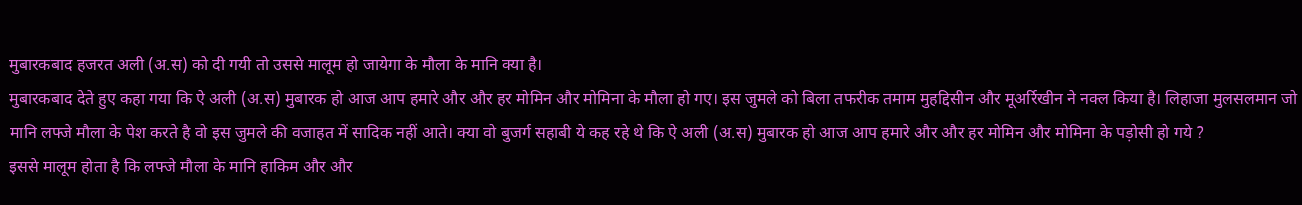मुबारकबाद हजरत अली (अ.स) को दी गयी तो उससे मालूम हो जायेगा के मौला के मानि क्या है।
मुबारकबाद देते हुए कहा गया कि ऐ अली (अ.स) मुबारक हो आज आप हमारे और और हर मोमिन और मोमिना के मौला हो गए। इस जुमले को बिला तफरीक तमाम मुहद्दिसीन और मूअर्रिखीन ने नक्ल किया है। लिहाजा मुलसलमान जो मानि लफ्जे मौला के पेश करते है वो इस जुमले की वजाहत में सादिक नहीं आते। क्या वो बुजर्ग सहाबी ये कह रहे थे कि ऐ अली (अ.स) मुबारक हो आज आप हमारे और और हर मोमिन और मोमिना के पड़ोसी हो गये ?
इससे मालूम होता है कि लफ्जे मौला के मानि हाकिम और और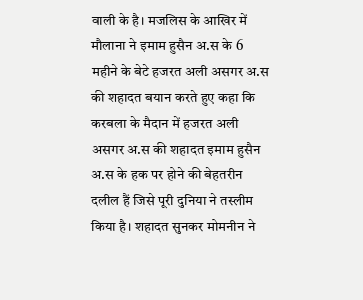वाली के है। मजलिस के आखिर में मौलाना ने इमाम हुसैन अ.स के 6 महीने के बेटे हजरत अली असगर अ.स की शहादत बयान करते हुए कहा कि करबला के मैदान में हजरत अली असगर अ.स की शहादत इमाम हुसैन अ.स के हक पर होने की बेहतरीन दलील हैं जिसे पूरी दुनिया ने तस्लीम किया है। शहादत सुनकर मोमनीन ने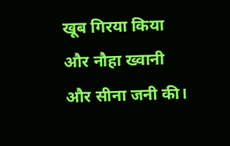खूब गिरया किया और नौहा ख्वानी और सीना जनी की।